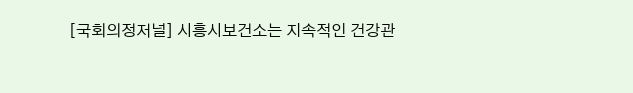[국회의정저널] 시흥시보건소는 지속적인 건강관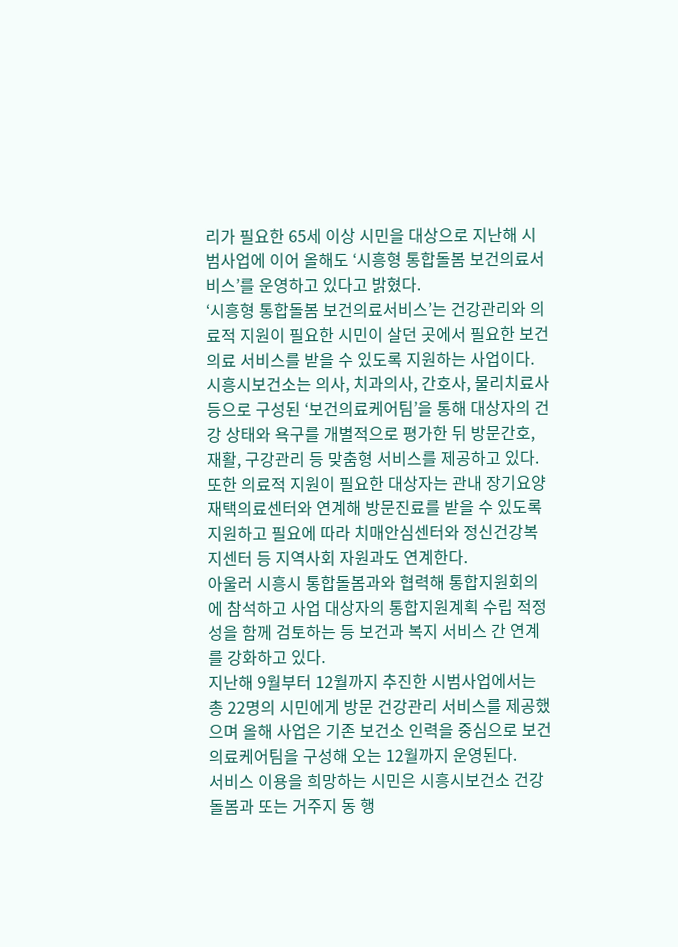리가 필요한 65세 이상 시민을 대상으로 지난해 시범사업에 이어 올해도 ‘시흥형 통합돌봄 보건의료서비스’를 운영하고 있다고 밝혔다.
‘시흥형 통합돌봄 보건의료서비스’는 건강관리와 의료적 지원이 필요한 시민이 살던 곳에서 필요한 보건의료 서비스를 받을 수 있도록 지원하는 사업이다.
시흥시보건소는 의사, 치과의사, 간호사, 물리치료사 등으로 구성된 ‘보건의료케어팀’을 통해 대상자의 건강 상태와 욕구를 개별적으로 평가한 뒤 방문간호, 재활, 구강관리 등 맞춤형 서비스를 제공하고 있다.
또한 의료적 지원이 필요한 대상자는 관내 장기요양 재택의료센터와 연계해 방문진료를 받을 수 있도록 지원하고 필요에 따라 치매안심센터와 정신건강복지센터 등 지역사회 자원과도 연계한다.
아울러 시흥시 통합돌봄과와 협력해 통합지원회의에 참석하고 사업 대상자의 통합지원계획 수립 적정성을 함께 검토하는 등 보건과 복지 서비스 간 연계를 강화하고 있다.
지난해 9월부터 12월까지 추진한 시범사업에서는 총 22명의 시민에게 방문 건강관리 서비스를 제공했으며 올해 사업은 기존 보건소 인력을 중심으로 보건의료케어팀을 구성해 오는 12월까지 운영된다.
서비스 이용을 희망하는 시민은 시흥시보건소 건강돌봄과 또는 거주지 동 행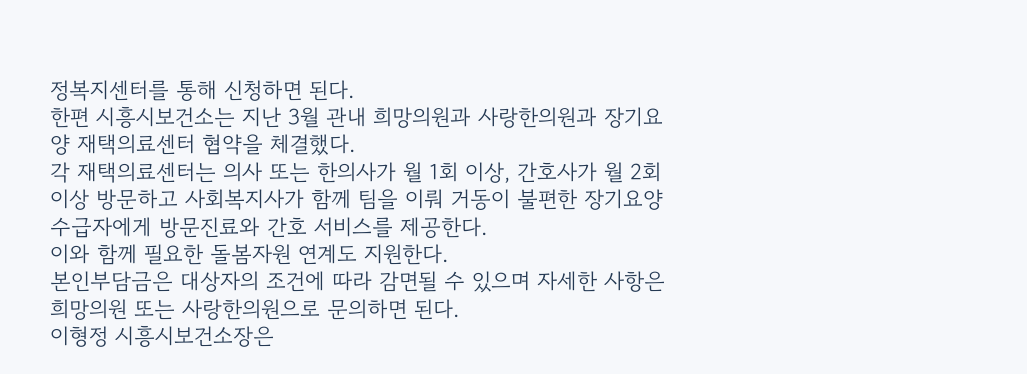정복지센터를 통해 신청하면 된다.
한편 시흥시보건소는 지난 3월 관내 희망의원과 사랑한의원과 장기요양 재택의료센터 협약을 체결했다.
각 재택의료센터는 의사 또는 한의사가 월 1회 이상, 간호사가 월 2회 이상 방문하고 사회복지사가 함께 팀을 이뤄 거동이 불편한 장기요양수급자에게 방문진료와 간호 서비스를 제공한다.
이와 함께 필요한 돌봄자원 연계도 지원한다.
본인부담금은 대상자의 조건에 따라 감면될 수 있으며 자세한 사항은 희망의원 또는 사랑한의원으로 문의하면 된다.
이형정 시흥시보건소장은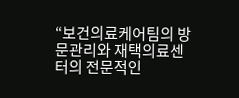“보건의료케어팀의 방문관리와 재택의료센터의 전문적인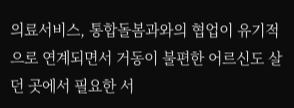의료서비스, 통합돌봄과와의 협업이 유기적으로 연계되면서 거동이 불편한 어르신도 살던 곳에서 필요한 서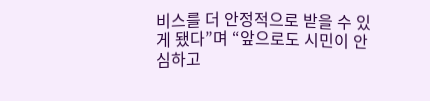비스를 더 안정적으로 받을 수 있게 됐다”며 “앞으로도 시민이 안심하고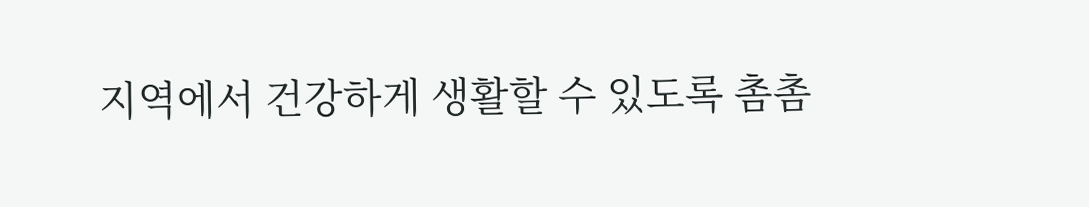지역에서 건강하게 생활할 수 있도록 촘촘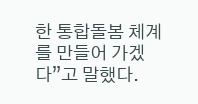한 통합돌봄 체계를 만들어 가겠다”고 말했다.